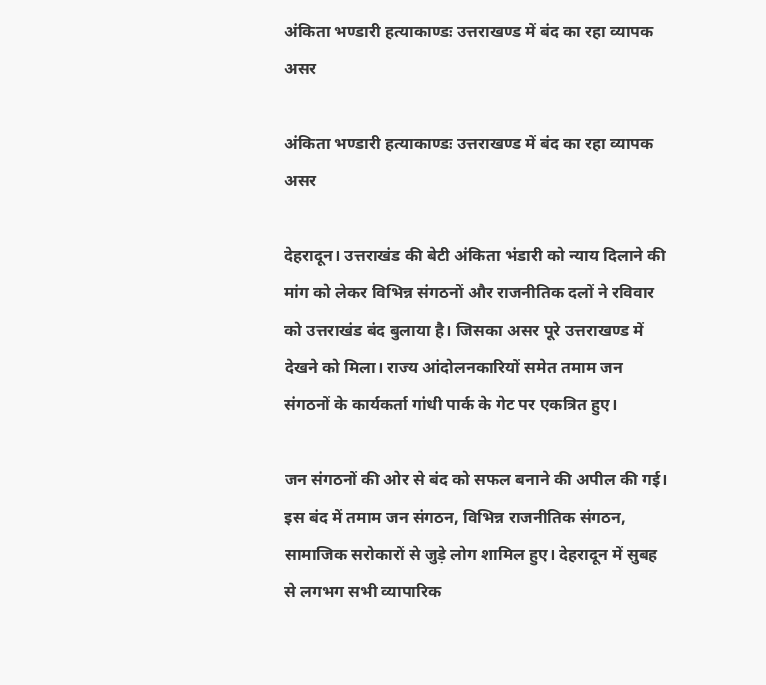अंकिता भण्डारी हत्याकाण्डः उत्तराखण्ड में बंद का रहा व्यापक असर

अंकिता भण्डारी हत्याकाण्डः उत्तराखण्ड में बंद का रहा व्यापक असर

देहरादून। उत्तराखंड की बेटी अंकिता भंडारी को न्याय दिलाने की मांग को लेकर विभिन्न संगठनों और राजनीतिक दलों ने रविवार को उत्तराखंड बंद बुलाया है। जिसका असर पूरे उत्तराखण्ड में देखने को मिला। राज्य आंदोलनकारियों समेत तमाम जन संगठनों के कार्यकर्ता गांधी पार्क के गेट पर एकत्रित हुए।

जन संगठनों की ओर से बंद को सफल बनाने की अपील की गई। इस बंद में तमाम जन संगठन, विभिन्न राजनीतिक संगठन, सामाजिक सरोकारों से जुड़े लोग शामिल हुए। देहरादून में सुबह से लगभग सभी व्यापारिक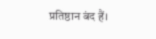प्रतिष्ठान बंद हैं।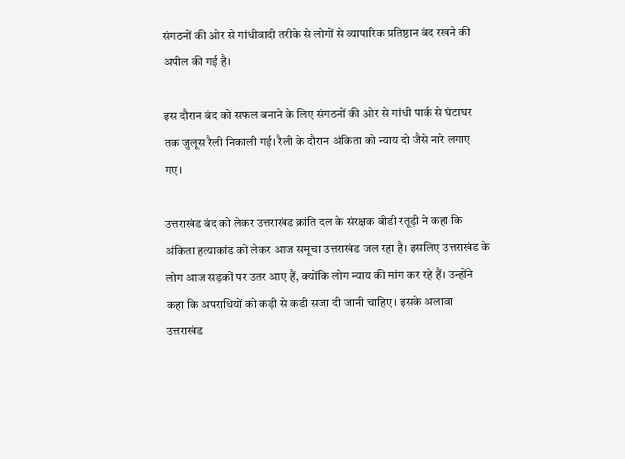संगठनों की ओर से गांधीवादी तरीके से लोगों से व्यापारिक प्रतिष्ठान बंद रखने की अपील की गई है।

इस दौरान बंद को सफल बनाने के लिए संगठनों की ओर से गांधी पार्क से घंटाघर तक जुलूस रैली निकाली गई। रैली के दौरान अंकिता को न्याय दो जैसे नारे लगाए गए।

उत्तराखंड बंद को लेकर उत्तराखंड क्रांति दल के संरक्षक बीडी रतूड़ी ने कहा कि अंकिता हत्याकांड को लेकर आज समूचा उत्तराखंड जल रहा है। इसलिए उत्तराखंड के लोग आज सड़कों पर उतर आए हैं, क्योंकि लोग न्याय की मांग कर रहे हैं। उन्होंने कहा कि अपराधियों को कड़ी से कडी सजा दी जानी चाहिए। इसके अलावा उत्तराखंड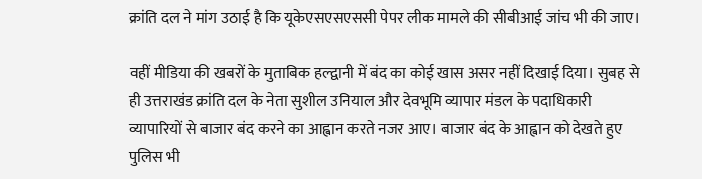क्रांति दल ने मांग उठाई है कि यूकेएसएसएससी पेपर लीक मामले की सीबीआई जांच भी की जाए।

वहीं मीडिया की खबरों के मुताबिक हल्द्वानी में बंद का कोई खास असर नहीं दिखाई दिया। सुबह से ही उत्तराखंड क्रांति दल के नेता सुशील उनियाल और देवभूमि व्यापार मंडल के पदाधिकारी व्यापारियों से बाजार बंद करने का आह्वान करते नजर आए। बाजार बंद के आह्वान को देखते हुए पुलिस भी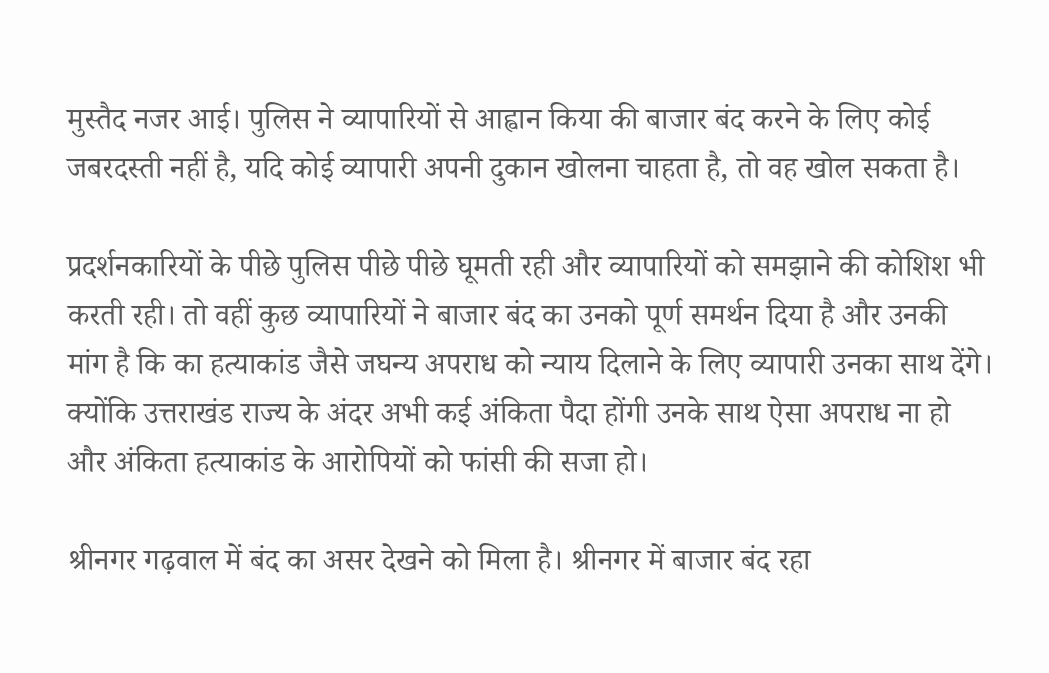मुस्तैद नजर आई। पुलिस ने व्यापारियों से आह्वान किया की बाजार बंद करने के लिए कोई जबरदस्ती नहीं है, यदि कोई व्यापारी अपनी दुकान खोलना चाहता है, तो वह खोल सकता है।

प्रदर्शनकारियों के पीछे पुलिस पीछे पीछे घूमती रही और व्यापारियों को समझाने की कोशिश भी करती रही। तो वहीं कुछ व्यापारियों ने बाजार बंद का उनको पूर्ण समर्थन दिया है और उनकी मांग है कि का हत्याकांड जैसे जघन्य अपराध को न्याय दिलाने के लिए व्यापारी उनका साथ देंगे। क्योंकि उत्तराखंड राज्य के अंदर अभी कई अंकिता पैदा होंगी उनके साथ ऐसा अपराध ना हो और अंकिता हत्याकांड के आरोपियों को फांसी की सजा हो।

श्रीनगर गढ़वाल में बंद का असर देखने को मिला है। श्रीनगर में बाजार बंद रहा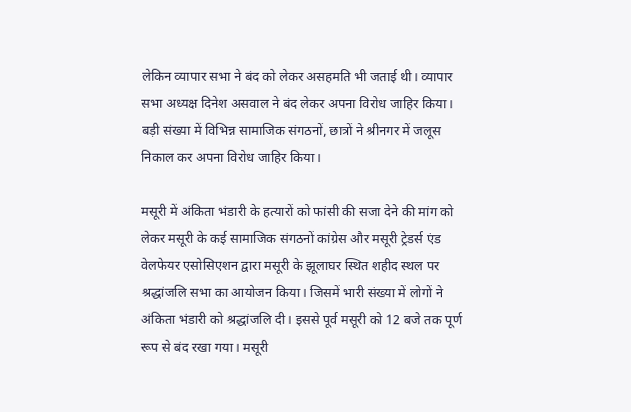लेकिन व्यापार सभा ने बंद को लेकर असहमति भी जताई थी। व्यापार सभा अध्यक्ष दिनेश असवाल ने बंद लेकर अपना विरोध जाहिर किया। बड़ी संख्या में विभिन्न सामाजिक संगठनों, छात्रों ने श्रीनगर में जलूस निकाल कर अपना विरोध जाहिर किया।

मसूरी में अंकिता भंडारी के हत्यारों को फांसी की सजा देने की मांग को लेकर मसूरी के कई सामाजिक संगठनों कांग्रेस और मसूरी ट्रेडर्स एंड वेलफेयर एसोसिएशन द्वारा मसूरी के झूलाघर स्थित शहीद स्थल पर श्रद्धांजलि सभा का आयोजन किया। जिसमें भारी संख्या में लोगों ने अंकिता भंडारी को श्रद्धांजलि दी। इससे पूर्व मसूरी को 12 बजे तक पूर्ण रूप से बंद रखा गया। मसूरी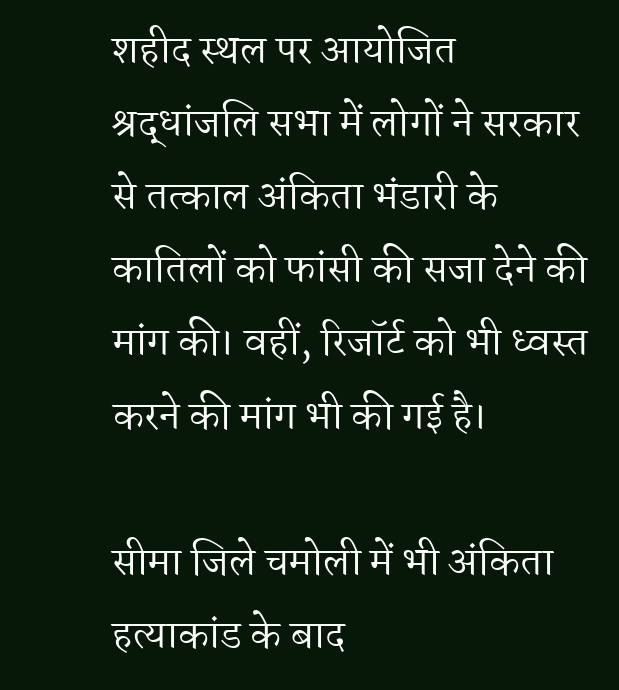शहीद स्थल पर आयोजित श्रद्धांजलि सभा में लोगों ने सरकार से तत्काल अंकिता भंडारी के कातिलों को फांसी की सजा देने की मांग की। वहीं, रिजॉर्ट को भी ध्वस्त करने की मांग भी की गई है।

सीमा जिले चमोली में भी अंकिता हत्याकांड के बाद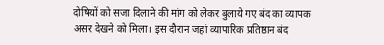दोषियों को सजा दिलाने की मांग को लेकर बुलाये गए बंद का व्यापक असर देखने को मिला। इस दौरान जहां व्यापारिक प्रतिष्ठान बंद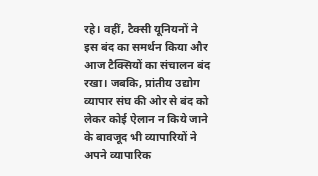रहे। वहीं, टैक्सी यूनियनों ने इस बंद का समर्थन किया और आज टैक्सियों का संचालन बंद रखा। जबकि, प्रांतीय उद्योग व्यापार संघ की ओर से बंद को लेकर कोई ऐलान न किये जाने के बावजूद भी व्यापारियों ने अपने व्यापारिक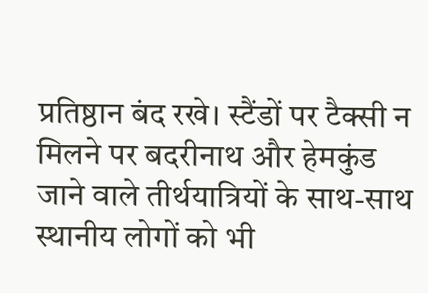प्रतिष्ठान बंद रखे। स्टैंडों पर टैक्सी न मिलने पर बदरीनाथ और हेमकुंड जाने वाले तीर्थयात्रियों के साथ-साथ स्थानीय लोगों को भी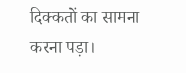दिक्कतों का सामना करना पड़ा।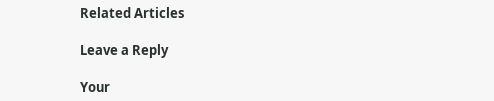Related Articles

Leave a Reply

Your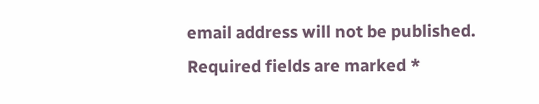email address will not be published. Required fields are marked *